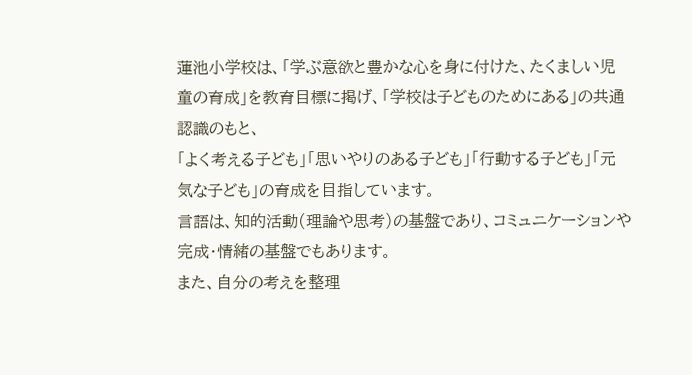蓮池小学校は、「学ぶ意欲と豊かな心を身に付けた、たくましい児童の育成」を教育目標に掲げ、「学校は子どものためにある」の共通認識のもと、
「よく考える子ども」「思いやりのある子ども」「行動する子ども」「元気な子ども」の育成を目指しています。
言語は、知的活動(理論や思考)の基盤であり、コミュニケーションや完成・情緒の基盤でもあります。
また、自分の考えを整理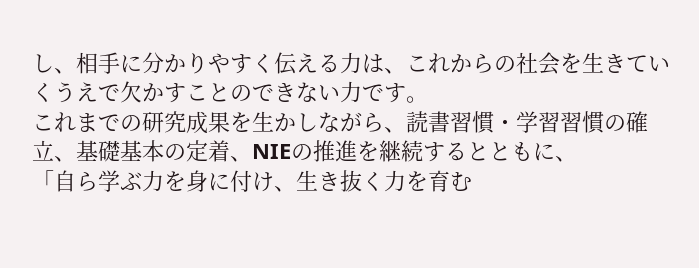し、相手に分かりやすく伝える力は、これからの社会を生きていくうえで欠かすことのできない力です。
これまでの研究成果を生かしながら、読書習慣・学習習慣の確立、基礎基本の定着、NIEの推進を継続するとともに、
「自ら学ぶ力を身に付け、生き抜く力を育む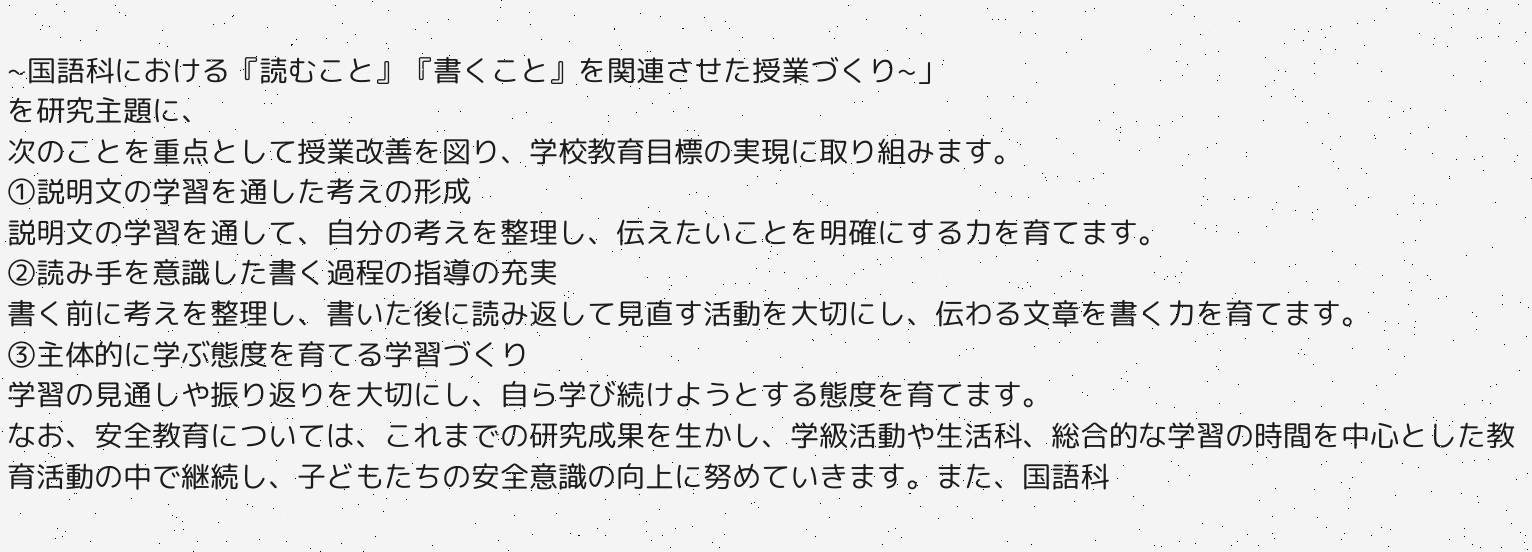~国語科における『読むこと』『書くこと』を関連させた授業づくり~」
を研究主題に、
次のことを重点として授業改善を図り、学校教育目標の実現に取り組みます。
①説明文の学習を通した考えの形成
説明文の学習を通して、自分の考えを整理し、伝えたいことを明確にする力を育てます。
②読み手を意識した書く過程の指導の充実
書く前に考えを整理し、書いた後に読み返して見直す活動を大切にし、伝わる文章を書く力を育てます。
③主体的に学ぶ態度を育てる学習づくり
学習の見通しや振り返りを大切にし、自ら学び続けようとする態度を育てます。
なお、安全教育については、これまでの研究成果を生かし、学級活動や生活科、総合的な学習の時間を中心とした教育活動の中で継続し、子どもたちの安全意識の向上に努めていきます。また、国語科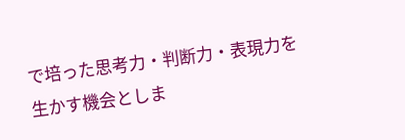で培った思考力・判断力・表現力を生かす機会としま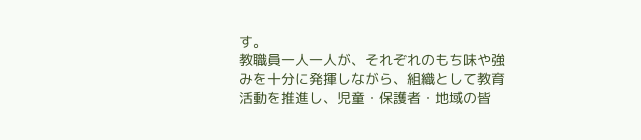す。
教職員一人一人が、それぞれのもち味や強みを十分に発揮しながら、組織として教育活動を推進し、児童・保護者・地域の皆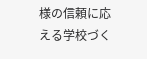様の信頼に応える学校づく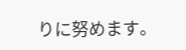りに努めます。